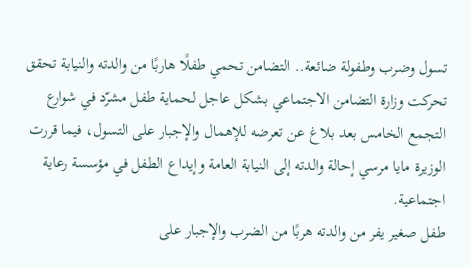تسول وضرب وطفولة ضائعة.. التضامن تحمي طفلًا هاربًا من والدته والنيابة تحقق
تحركت وزارة التضامن الاجتماعي بشكل عاجل لحماية طفل مشرّد في شوارع التجمع الخامس بعد بلاغ عن تعرضه للإهمال والإجبار على التسول، فيما قررت الوزيرة مايا مرسي إحالة والدته إلى النيابة العامة وإيداع الطفل في مؤسسة رعاية اجتماعية.
طفل صغير يفر من والدته هربًا من الضرب والإجبار على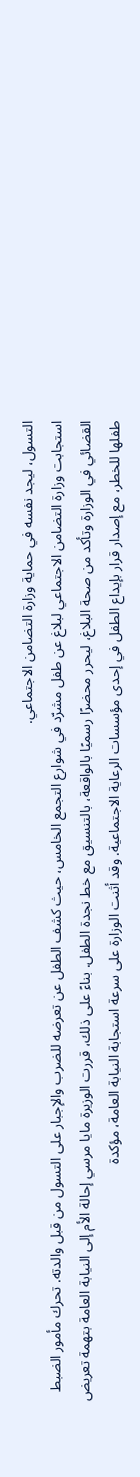التسول، ليجد نفسه في حماية وزارة التضامن الاجتماعي.
استجابت وزارة التضامن الاجتماعي لبلاغ عن طفل مشرّد في شوارع التجمع الخامس، حيث كشف الطفل عن تعرضه للضرب والإجبار على التسول من قبل والدته. تحرك مأمور الضبط القضائي في الوزارة وتأكد من صحة البلاغ، ليحرر محضرًا رسميًا بالواقعة، بالتنسيق مع خط نجدة الطفل. بناءً على ذلك، قررت الوزيرة مايا مرسي إحالة الأم إلى النيابة العامة بتهمة تعريض طفلها للخطر، مع إصدار قرار بإيداع الطفل في إحدى مؤسسات الرعاية الاجتماعية. وقد أثنت الوزارة على سرعة استجابة النيابة العامة، مؤكدة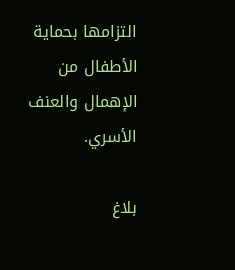التزامها بحماية الأطفال من الإهمال والعنف الأسري.

بلاغ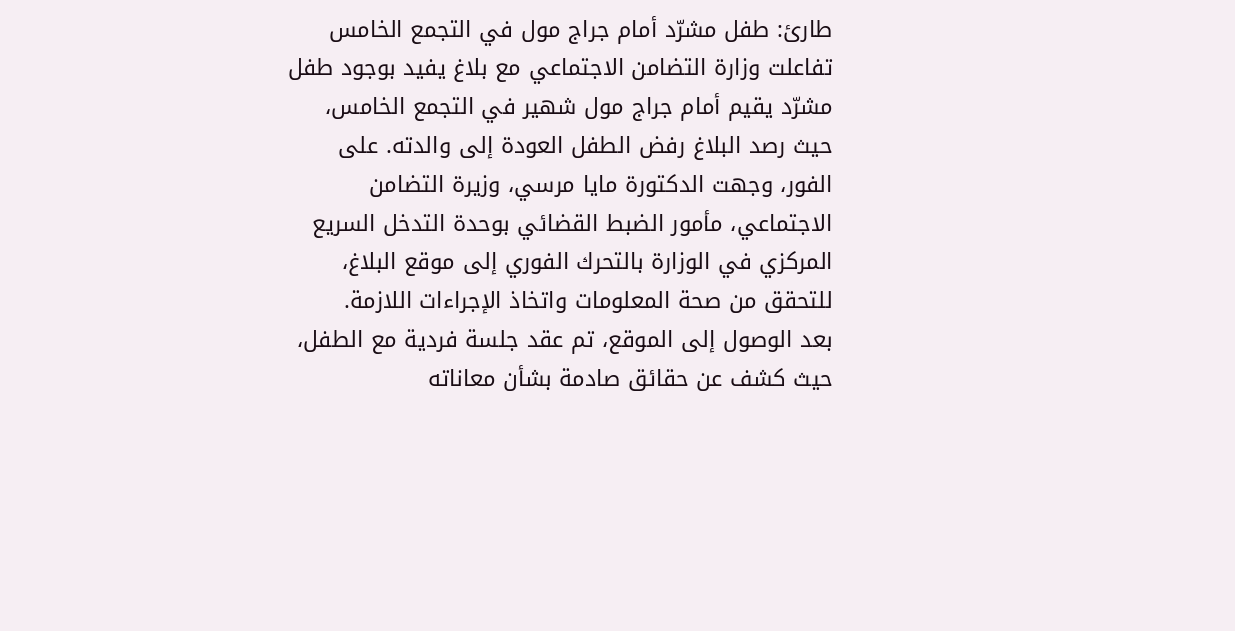طارئ: طفل مشرّد أمام جراج مول في التجمع الخامس
تفاعلت وزارة التضامن الاجتماعي مع بلاغ يفيد بوجود طفل مشرّد يقيم أمام جراج مول شهير في التجمع الخامس، حيث رصد البلاغ رفض الطفل العودة إلى والدته. على الفور، وجهت الدكتورة مايا مرسي، وزيرة التضامن الاجتماعي، مأمور الضبط القضائي بوحدة التدخل السريع المركزي في الوزارة بالتحرك الفوري إلى موقع البلاغ، للتحقق من صحة المعلومات واتخاذ الإجراءات اللازمة.
بعد الوصول إلى الموقع، تم عقد جلسة فردية مع الطفل، حيث كشف عن حقائق صادمة بشأن معاناته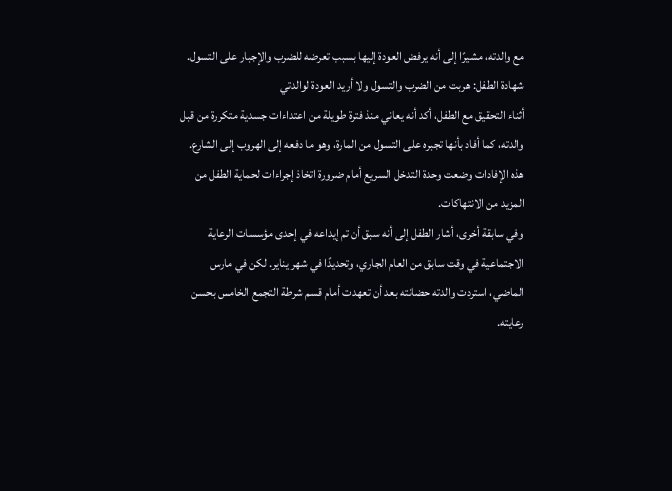مع والدته، مشيرًا إلى أنه يرفض العودة إليها بسبب تعرضه للضرب والإجبار على التسول.
شهادة الطفل: هربت من الضرب والتسول ولا أريد العودة لوالدتي
أثناء التحقيق مع الطفل، أكد أنه يعاني منذ فترة طويلة من اعتداءات جسدية متكررة من قبل والدته، كما أفاد بأنها تجبره على التسول من المارة، وهو ما دفعه إلى الهروب إلى الشارع. هذه الإفادات وضعت وحدة التدخل السريع أمام ضرورة اتخاذ إجراءات لحماية الطفل من المزيد من الانتهاكات.
وفي سابقة أخرى، أشار الطفل إلى أنه سبق أن تم إيداعه في إحدى مؤسسات الرعاية الاجتماعية في وقت سابق من العام الجاري، وتحديدًا في شهر يناير. لكن في مارس الماضي، استردت والدته حضانته بعد أن تعهدت أمام قسم شرطة التجمع الخامس بحسن رعايته.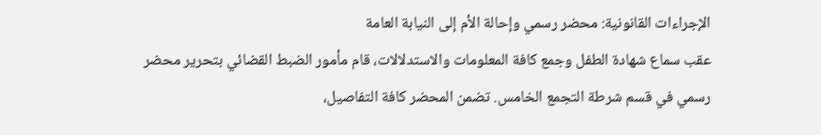الإجراءات القانونية: محضر رسمي وإحالة الأم إلى النيابة العامة
عقب سماع شهادة الطفل وجمع كافة المعلومات والاستدلالات، قام مأمور الضبط القضائي بتحرير محضر رسمي في قسم شرطة التجمع الخامس. تضمن المحضر كافة التفاصيل،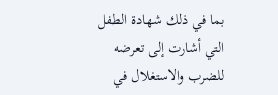بما في ذلك شهادة الطفل التي أشارت إلى تعرضه للضرب والاستغلال في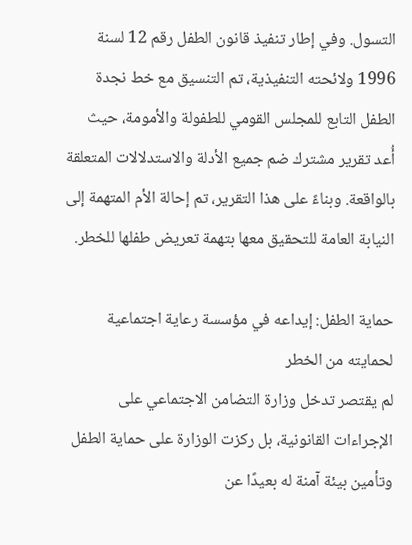التسول. وفي إطار تنفيذ قانون الطفل رقم 12 لسنة 1996 ولائحته التنفيذية، تم التنسيق مع خط نجدة الطفل التابع للمجلس القومي للطفولة والأمومة، حيث أُعد تقرير مشترك ضم جميع الأدلة والاستدلالات المتعلقة بالواقعة. وبناءً على هذا التقرير، تم إحالة الأم المتهمة إلى النيابة العامة للتحقيق معها بتهمة تعريض طفلها للخطر.

حماية الطفل: إيداعه في مؤسسة رعاية اجتماعية لحمايته من الخطر
لم يقتصر تدخل وزارة التضامن الاجتماعي على الإجراءات القانونية، بل ركزت الوزارة على حماية الطفل وتأمين بيئة آمنة له بعيدًا عن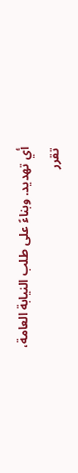أي تهديد. وبناءً على طلب النيابة العامة، تقرر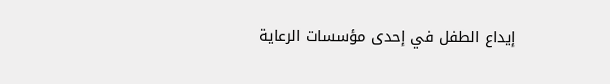إيداع الطفل في إحدى مؤسسات الرعاية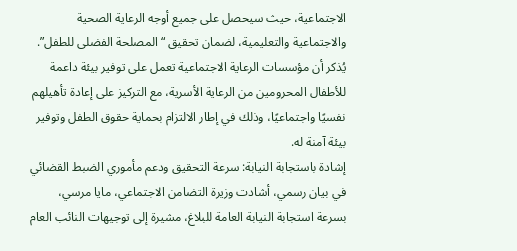الاجتماعية، حيث سيحصل على جميع أوجه الرعاية الصحية والاجتماعية والتعليمية، لضمان تحقيق “المصلحة الفضلى للطفل”.
يُذكر أن مؤسسات الرعاية الاجتماعية تعمل على توفير بيئة داعمة للأطفال المحرومين من الرعاية الأسرية، مع التركيز على إعادة تأهيلهم نفسيًا واجتماعيًا، وذلك في إطار الالتزام بحماية حقوق الطفل وتوفير بيئة آمنة له.
إشادة باستجابة النيابة: سرعة التحقيق ودعم مأموري الضبط القضائي
في بيان رسمي، أشادت وزيرة التضامن الاجتماعي، مايا مرسي، بسرعة استجابة النيابة العامة للبلاغ، مشيرة إلى توجيهات النائب العام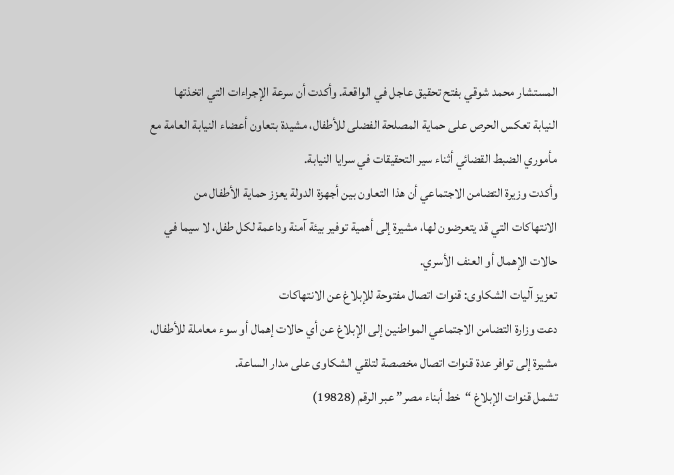المستشار محمد شوقي بفتح تحقيق عاجل في الواقعة. وأكدت أن سرعة الإجراءات التي اتخذتها النيابة تعكس الحرص على حماية المصلحة الفضلى للأطفال، مشيدة بتعاون أعضاء النيابة العامة مع مأموري الضبط القضائي أثناء سير التحقيقات في سرايا النيابة.
وأكدت وزيرة التضامن الاجتماعي أن هذا التعاون بين أجهزة الدولة يعزز حماية الأطفال من الانتهاكات التي قد يتعرضون لها، مشيرة إلى أهمية توفير بيئة آمنة وداعمة لكل طفل، لا سيما في حالات الإهمال أو العنف الأسري.
تعزيز آليات الشكاوى: قنوات اتصال مفتوحة للإبلاغ عن الانتهاكات
دعت وزارة التضامن الاجتماعي المواطنين إلى الإبلاغ عن أي حالات إهمال أو سوء معاملة للأطفال، مشيرة إلى توافر عدة قنوات اتصال مخصصة لتلقي الشكاوى على مدار الساعة.
تشمل قنوات الإبلاغ “خط أبناء مصر” عبر الرقم (19828)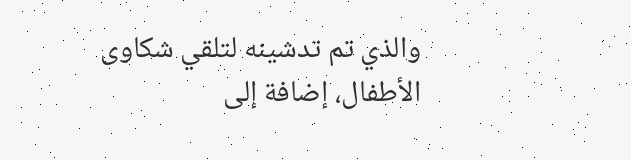والذي تم تدشينه لتلقي شكاوى الأطفال، إضافة إلى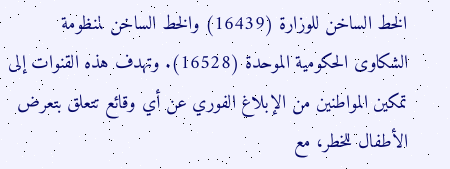الخط الساخن للوزارة (16439) والخط الساخن لمنظومة الشكاوى الحكومية الموحدة (16528). وتهدف هذه القنوات إلى تمكين المواطنين من الإبلاغ الفوري عن أي وقائع تتعلق بتعرض الأطفال للخطر، مع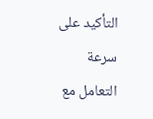التأكيد على سرعة التعامل مع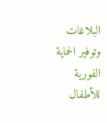البلاغات وتوفير الحماية الفورية للأطفال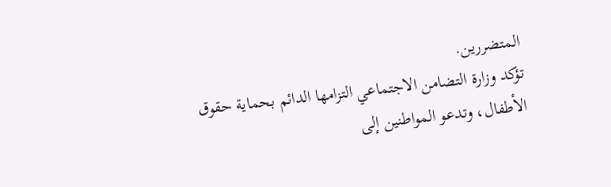المتضررين.
تؤكد وزارة التضامن الاجتماعي التزامها الدائم بحماية حقوق الأطفال، وتدعو المواطنين إلى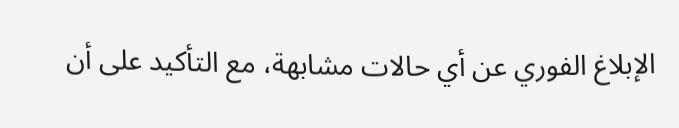الإبلاغ الفوري عن أي حالات مشابهة، مع التأكيد على أن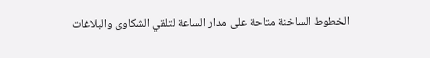الخطوط الساخنة متاحة على مدار الساعة لتلقي الشكاوى والبلاغات